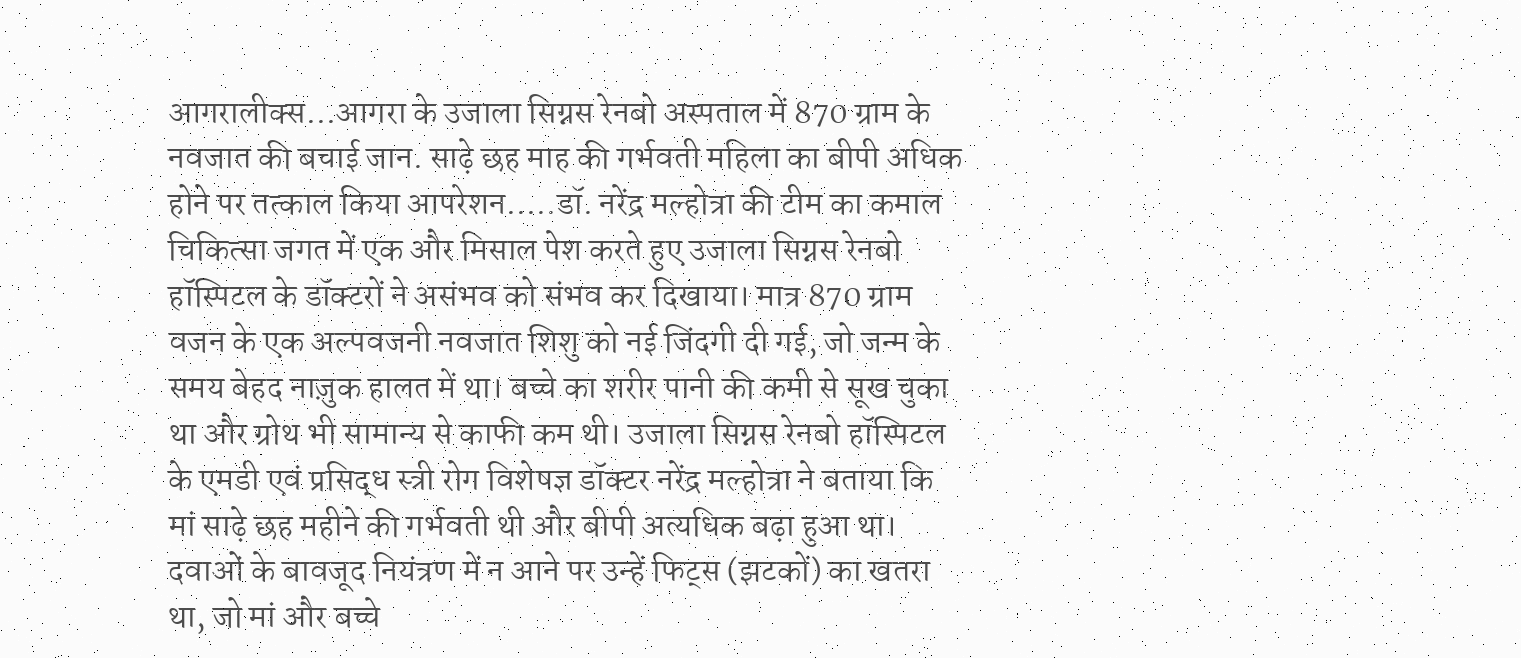आगरालीक्स…आगरा के उजाला सिग्नस रेनबो अस्पताल में 870 ग्राम के नवजात की बचाई जान. साढ़े छह माह की गर्भवती महिला का बीपी अधिक होने पर तत्काल किया आपरेशन…..डॉ. नरेंद्र मल्होत्रा की टीम का कमाल
चिकित्सा जगत में एक और मिसाल पेश करते हुए उजाला सिग्नस रेनबो हॉस्पिटल के डॉक्टरों ने असंभव को संभव कर दिखाया। मात्र 870 ग्राम वजन के एक अल्पवजनी नवजात शिशु को नई जिंदगी दी गई, जो जन्म के समय बेहद नाज़ुक हालत में था। बच्चे का शरीर पानी की कमी से सूख चुका था और ग्रोथ भी सामान्य से काफी कम थी। उजाला सिग्नस रेनबो हॉस्पिटल के एमडी एवं प्रसिद्ध स्त्री रोग विशेषज्ञ डॉक्टर नरेंद्र मल्होत्रा ने बताया कि मां साढ़े छह महीने की गर्भवती थी और बीपी अत्यधिक बढ़ा हुआ था। दवाओं के बावजूद नियंत्रण में न आने पर उन्हें फिट्स (झटकों) का खतरा था, जो मां और बच्चे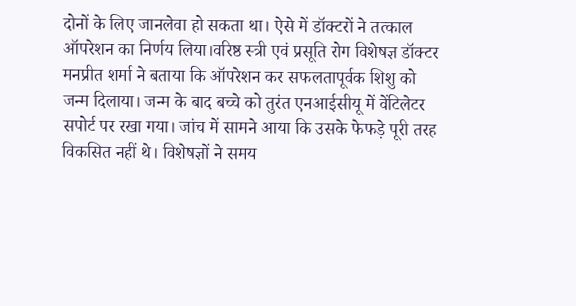दोनों के लिए जानलेवा हो सकता था। ऐसे में डॉक्टरों ने तत्काल ऑपरेशन का निर्णय लिया।वरिष्ठ स्त्री एवं प्रसूति रोग विशेषज्ञ डॉक्टर मनप्रीत शर्मा ने बताया कि ऑपरेशन कर सफलतापूर्वक शिशु को जन्म दिलाया। जन्म के बाद बच्चे को तुरंत एनआईसीयू में वेंटिलेटर सपोर्ट पर रखा गया। जांच में सामने आया कि उसके फेफड़े पूरी तरह विकसित नहीं थे। विशेषज्ञों ने समय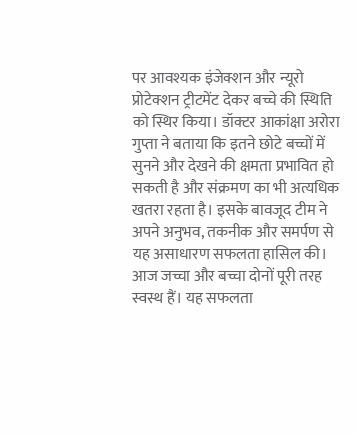पर आवश्यक इंजेक्शन और न्यूरो प्रोटेक्शन ट्रीटमेंट देकर बच्चे की स्थिति को स्थिर किया। डॉक्टर आकांक्षा अरोरा गुप्ता ने बताया कि इतने छोटे बच्चों में सुनने और देखने की क्षमता प्रभावित हो सकती है और संक्रमण का भी अत्यधिक खतरा रहता है। इसके बावजूद टीम ने अपने अनुभव, तकनीक और समर्पण से यह असाधारण सफलता हासिल की।
आज जच्चा और बच्चा दोनों पूरी तरह स्वस्थ हैं। यह सफलता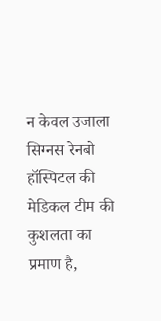न केवल उजाला सिग्नस रेनबो हॉस्पिटल की मेडिकल टीम की कुशलता का प्रमाण है,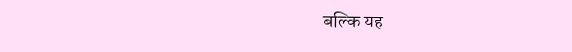बल्कि यह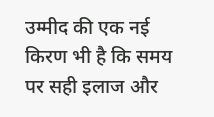उम्मीद की एक नई किरण भी है कि समय पर सही इलाज और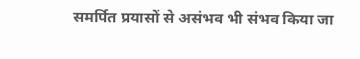समर्पित प्रयासों से असंभव भी संभव किया जा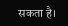सकता है।